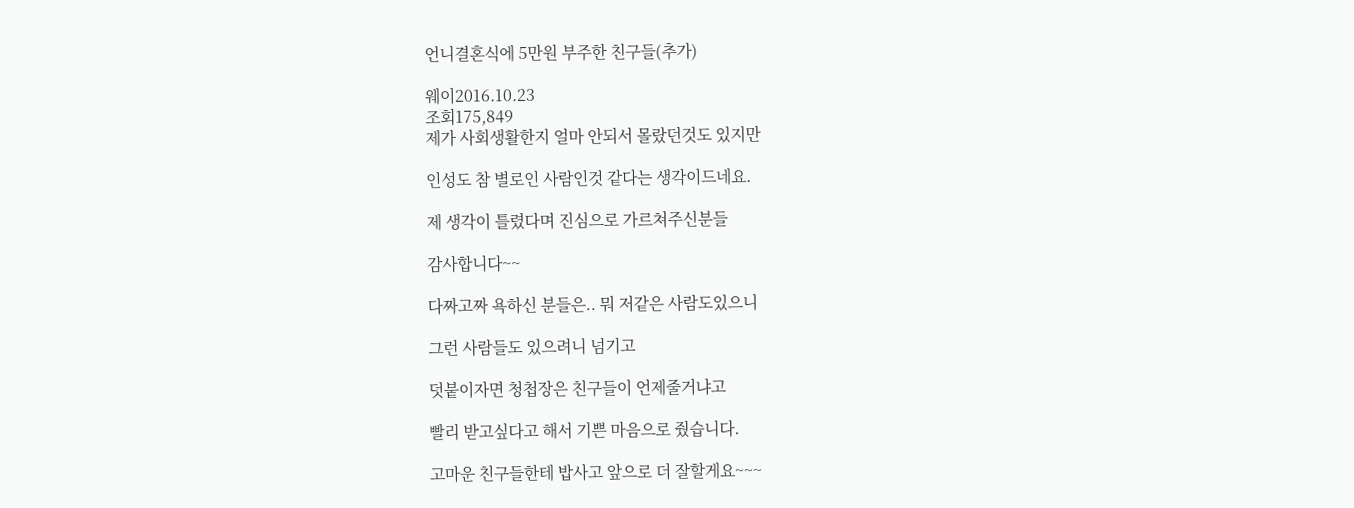언니결혼식에 5만원 부주한 친구들(추가)

웨이2016.10.23
조회175,849
제가 사회생활한지 얼마 안되서 몰랐던것도 있지만

인성도 참 별로인 사람인것 같다는 생각이드네요.

제 생각이 틀렸다며 진심으로 가르쳐주신분들

감사합니다~~

다짜고짜 욕하신 분들은.. 뭐 저같은 사람도있으니

그런 사람들도 있으려니 넘기고

덧붙이자면 청첩장은 친구들이 언제줄거냐고

빨리 받고싶다고 해서 기쁜 마음으로 줬습니다.

고마운 친구들한테 밥사고 앞으로 더 잘할게요~~~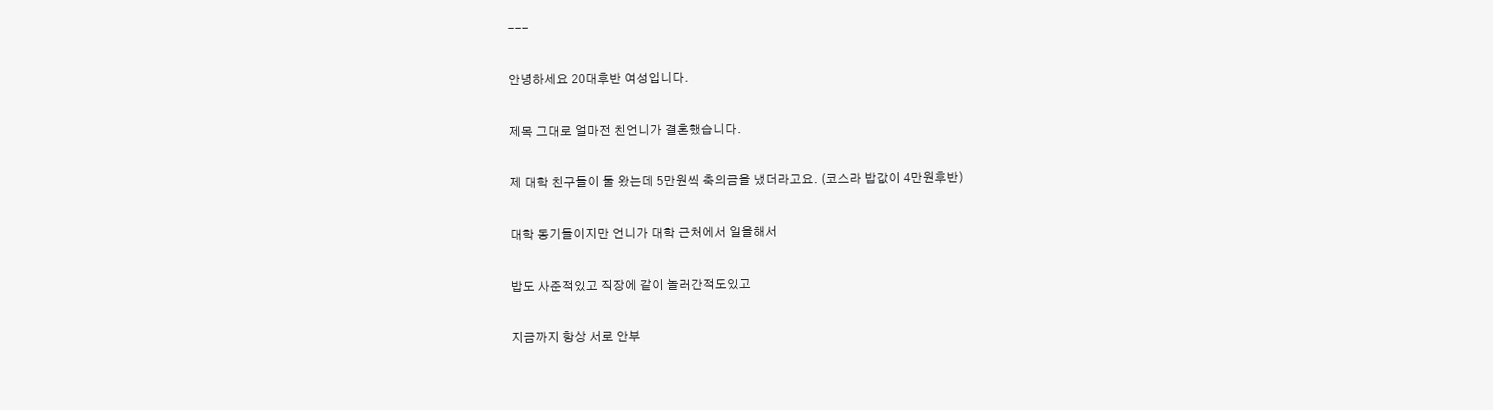---

안녕하세요 20대후반 여성입니다.

제목 그대로 얼마전 친언니가 결혼했습니다.

제 대학 친구들이 둘 왔는데 5만원씩 축의금을 냈더라고요. (코스라 밥값이 4만원후반)

대학 동기들이지만 언니가 대학 근처에서 일을해서

밥도 사준적있고 직장에 같이 놀러간적도있고

지금까지 항상 서로 안부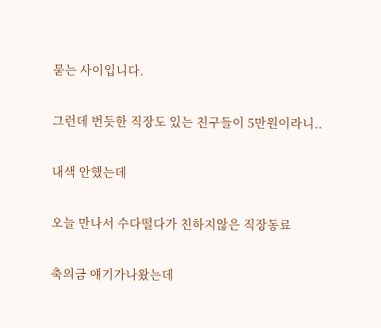묻는 사이입니다.

그런데 번듯한 직장도 있는 친구들이 5만원이라니..

내색 안했는데

오늘 만나서 수다떨다가 친하지않은 직장동료

축의금 얘기가나왔는데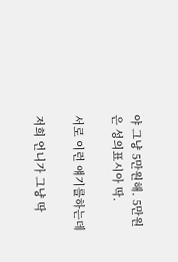야 그냥 5만원해. 5만원은 성의표시아 딱.

서로 이런 얘기를하는데

저희 언니가 그냥 딱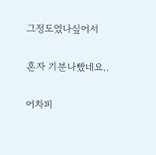그정도였나싶어서

혼자 기분나빴네요..

어차피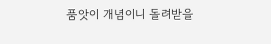품앗이 개념이니 돌려받을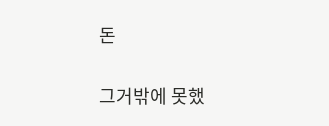돈

그거밖에 못했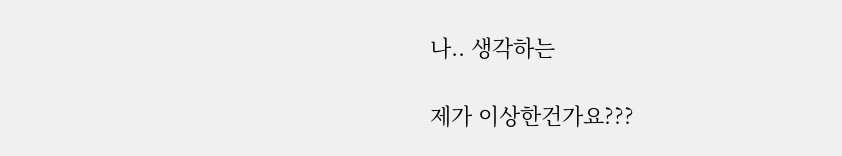나.. 생각하는

제가 이상한건가요???